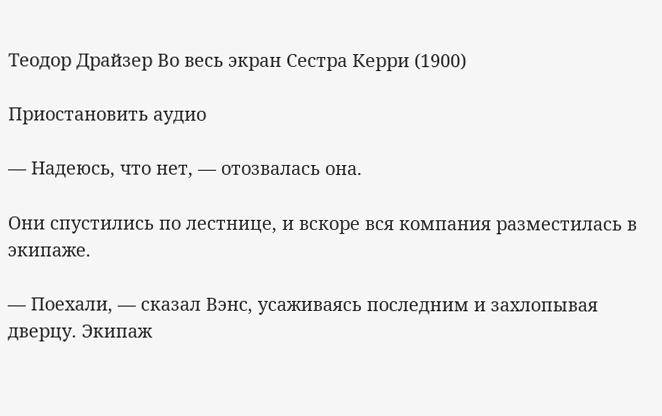Теодор Драйзер Во весь экран Сестра Керри (1900)

Приостановить аудио

— Надеюсь, что нет, — отозвалась она.

Они спустились по лестнице, и вскоре вся компания разместилась в экипаже.

— Поехали, — сказал Вэнс, усаживаясь последним и захлопывая дверцу. Экипаж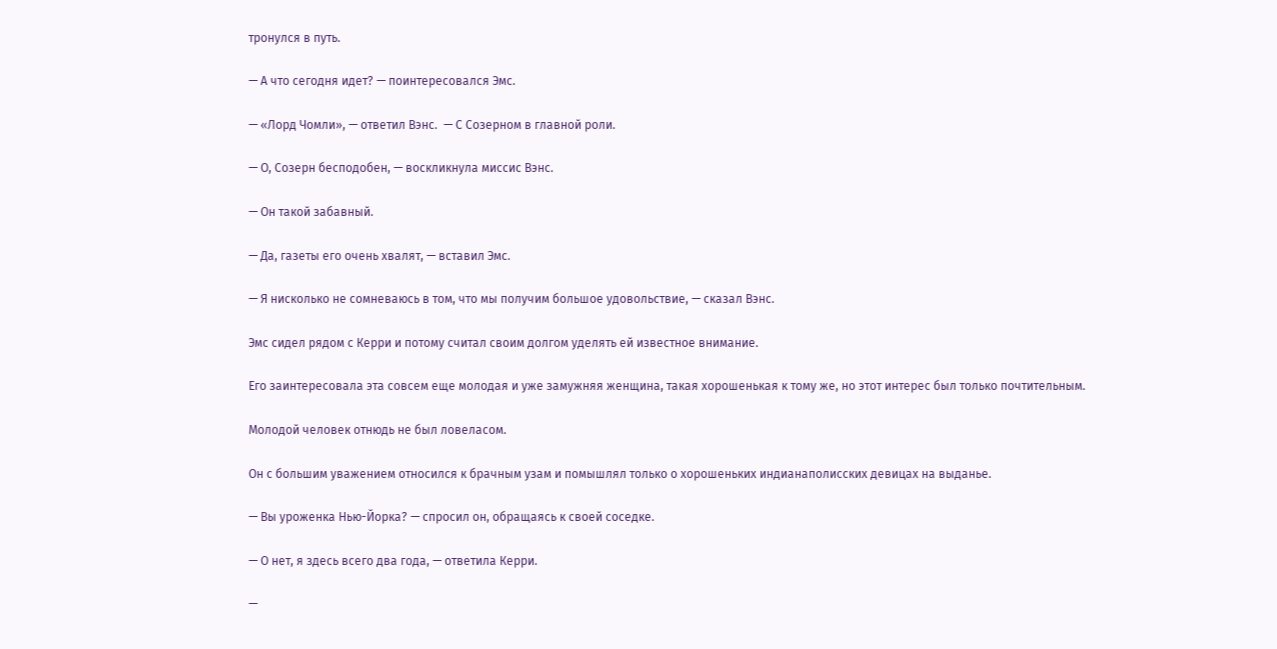тронулся в путь.

— А что сегодня идет? — поинтересовался Эмс.

— «Лорд Чомли», — ответил Вэнс.  — С Созерном в главной роли.

— О, Созерн бесподобен, — воскликнула миссис Вэнс.

— Он такой забавный.

— Да, газеты его очень хвалят, — вставил Эмс.

— Я нисколько не сомневаюсь в том, что мы получим большое удовольствие, — сказал Вэнс.

Эмс сидел рядом с Керри и потому считал своим долгом уделять ей известное внимание.

Его заинтересовала эта совсем еще молодая и уже замужняя женщина, такая хорошенькая к тому же, но этот интерес был только почтительным.

Молодой человек отнюдь не был ловеласом.

Он с большим уважением относился к брачным узам и помышлял только о хорошеньких индианаполисских девицах на выданье.

— Вы уроженка Нью-Йорка? — спросил он, обращаясь к своей соседке.

— О нет, я здесь всего два года, — ответила Керри.

—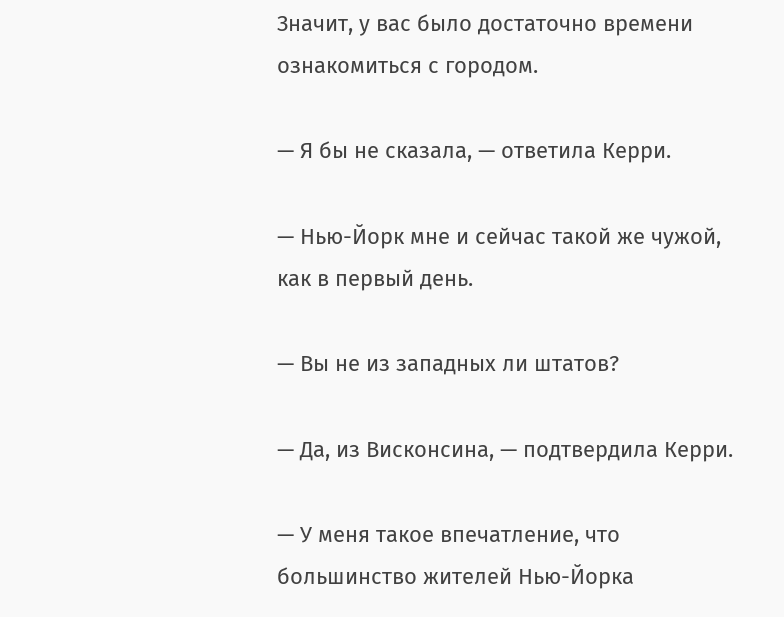Значит, у вас было достаточно времени ознакомиться с городом.

— Я бы не сказала, — ответила Керри.

— Нью-Йорк мне и сейчас такой же чужой, как в первый день.

— Вы не из западных ли штатов?

— Да, из Висконсина, — подтвердила Керри.

— У меня такое впечатление, что большинство жителей Нью-Йорка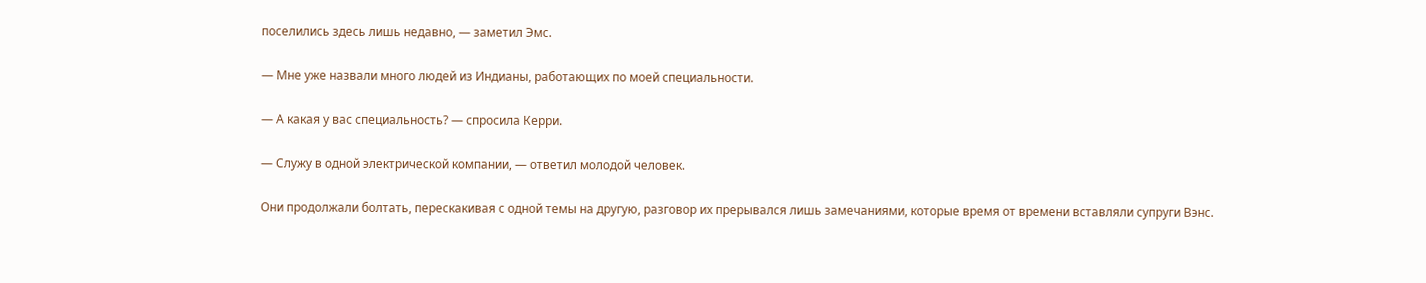поселились здесь лишь недавно, — заметил Эмс.

— Мне уже назвали много людей из Индианы, работающих по моей специальности.

— А какая у вас специальность? — спросила Керри.

— Служу в одной электрической компании, — ответил молодой человек.

Они продолжали болтать, перескакивая с одной темы на другую, разговор их прерывался лишь замечаниями, которые время от времени вставляли супруги Вэнс.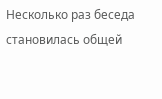Несколько раз беседа становилась общей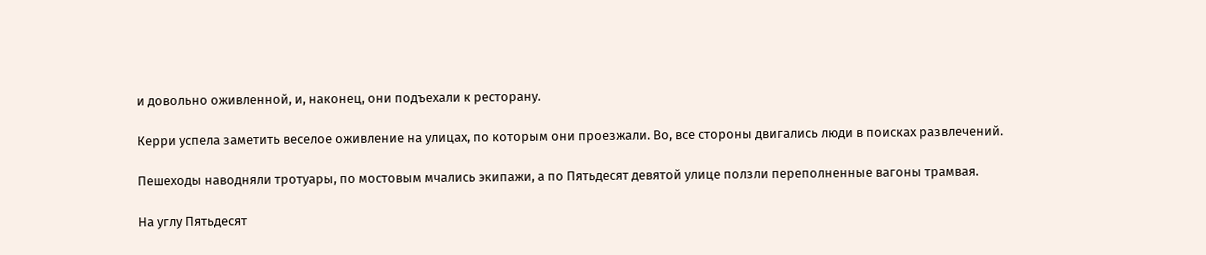и довольно оживленной, и, наконец, они подъехали к ресторану.

Керри успела заметить веселое оживление на улицах, по которым они проезжали. Во, все стороны двигались люди в поисках развлечений.

Пешеходы наводняли тротуары, по мостовым мчались экипажи, а по Пятьдесят девятой улице ползли переполненные вагоны трамвая.

На углу Пятьдесят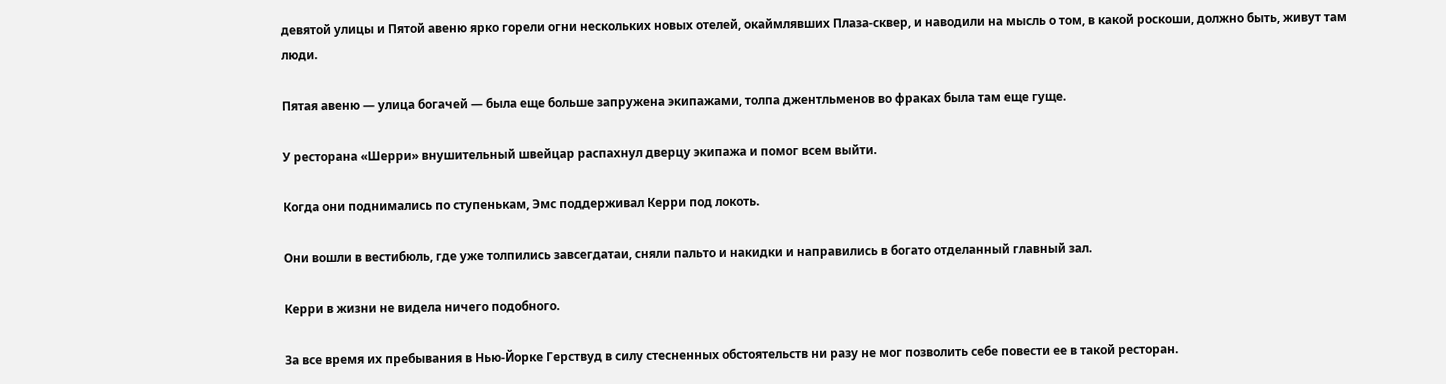девятой улицы и Пятой авеню ярко горели огни нескольких новых отелей, окаймлявших Плаза-сквер, и наводили на мысль о том, в какой роскоши, должно быть, живут там люди.

Пятая авеню — улица богачей — была еще больше запружена экипажами, толпа джентльменов во фраках была там еще гуще.

У ресторана «Шерри» внушительный швейцар распахнул дверцу экипажа и помог всем выйти.

Когда они поднимались по ступенькам, Эмс поддерживал Керри под локоть.

Они вошли в вестибюль, где уже толпились завсегдатаи, сняли пальто и накидки и направились в богато отделанный главный зал.

Керри в жизни не видела ничего подобного.

За все время их пребывания в Нью-Йорке Герствуд в силу стесненных обстоятельств ни разу не мог позволить себе повести ее в такой ресторан.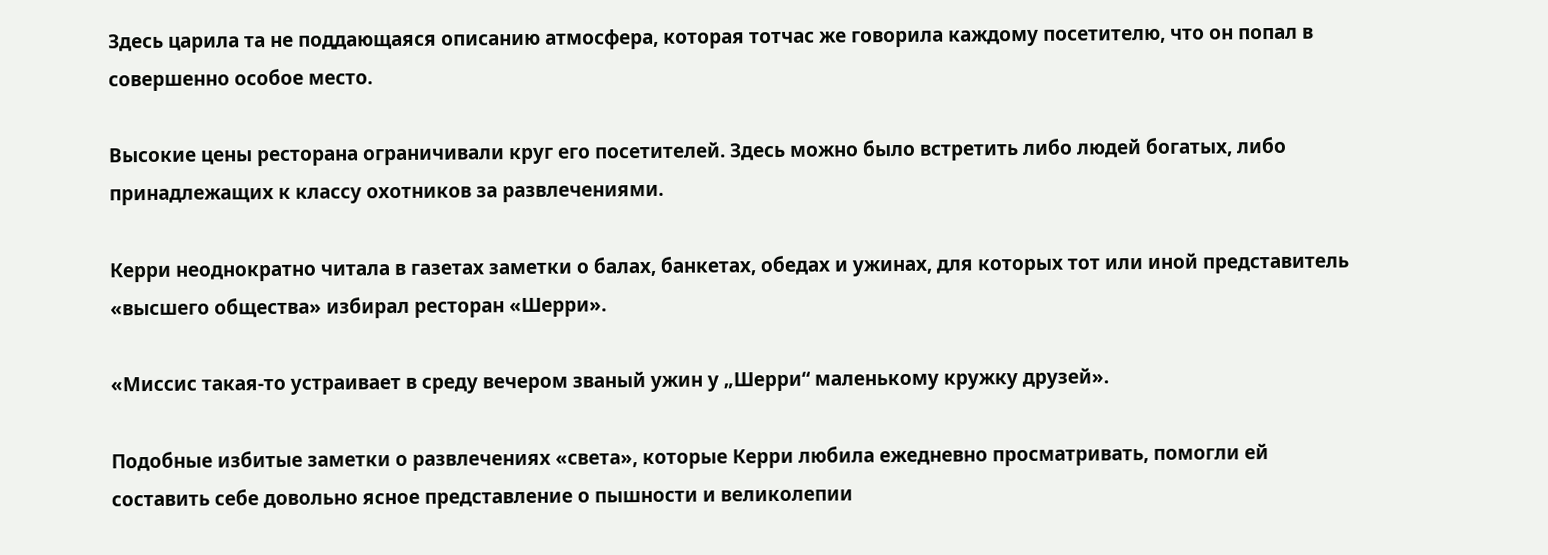Здесь царила та не поддающаяся описанию атмосфера, которая тотчас же говорила каждому посетителю, что он попал в совершенно особое место.

Высокие цены ресторана ограничивали круг его посетителей. Здесь можно было встретить либо людей богатых, либо принадлежащих к классу охотников за развлечениями.

Керри неоднократно читала в газетах заметки о балах, банкетах, обедах и ужинах, для которых тот или иной представитель «высшего общества» избирал ресторан «Шерри».

«Миссис такая-то устраивает в среду вечером званый ужин у „Шерри“ маленькому кружку друзей».

Подобные избитые заметки о развлечениях «света», которые Керри любила ежедневно просматривать, помогли ей составить себе довольно ясное представление о пышности и великолепии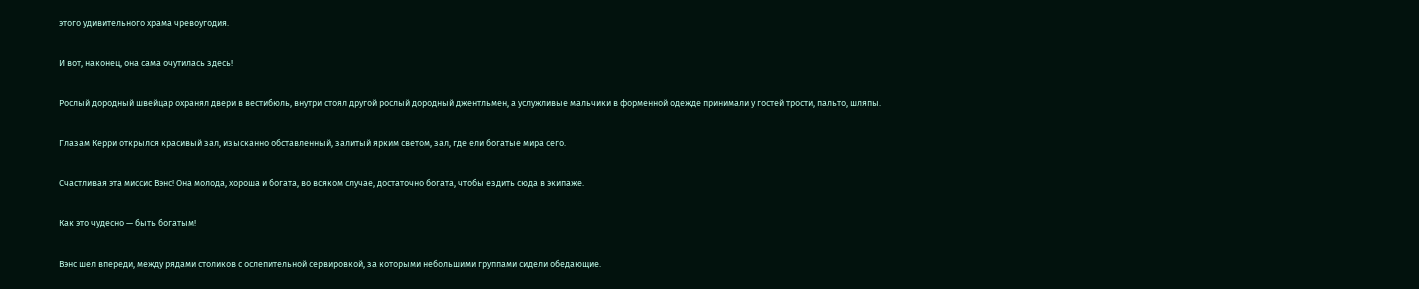этого удивительного храма чревоугодия.

И вот, наконец, она сама очутилась здесь!

Рослый дородный швейцар охранял двери в вестибюль, внутри стоял другой рослый дородный джентльмен, а услужливые мальчики в форменной одежде принимали у гостей трости, пальто, шляпы.

Глазам Керри открылся красивый зал, изысканно обставленный, залитый ярким светом, зал, где ели богатые мира сего.

Счастливая эта миссис Вэнс! Она молода, хороша и богата, во всяком случае, достаточно богата, чтобы ездить сюда в экипаже.

Как это чудесно — быть богатым!

Вэнс шел впереди, между рядами столиков с ослепительной сервировкой, за которыми небольшими группами сидели обедающие.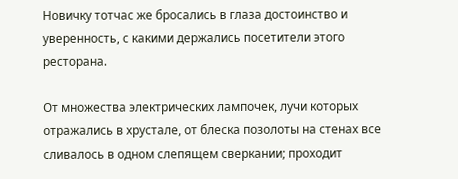Новичку тотчас же бросались в глаза достоинство и уверенность, с какими держались посетители этого ресторана.

От множества электрических лампочек, лучи которых отражались в хрустале, от блеска позолоты на стенах все сливалось в одном слепящем сверкании; проходит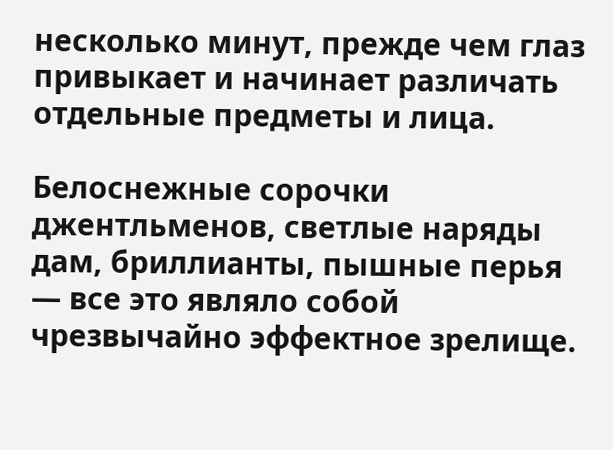несколько минут, прежде чем глаз привыкает и начинает различать отдельные предметы и лица.

Белоснежные сорочки джентльменов, светлые наряды дам, бриллианты, пышные перья — все это являло собой чрезвычайно эффектное зрелище.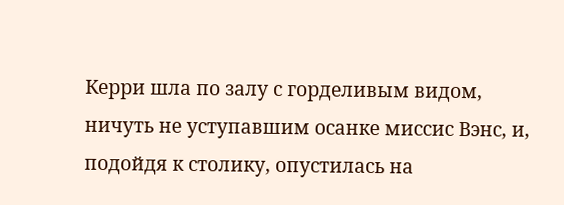Керри шла по залу с горделивым видом, ничуть не уступавшим осанке миссис Вэнс, и, подойдя к столику, опустилась на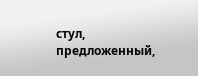стул, предложенный,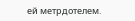ей метрдотелем.